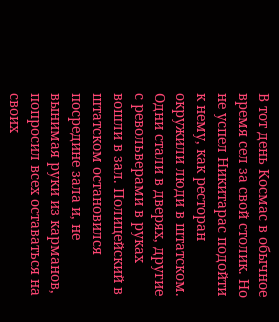В тот день Космас в обычное время сел за свой столик. Но не успел Никитарас подойти к нему, как ресторан окружили люди в штатском. Одни стали в дверях, другие с револьверами в руках вошли в зал. Полицейский в штатском остановился посредине зала и, не вынимая руки из карманов, попросил всех оставаться на своих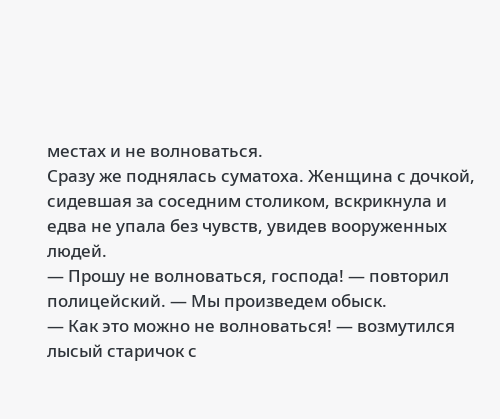местах и не волноваться.
Сразу же поднялась суматоха. Женщина с дочкой, сидевшая за соседним столиком, вскрикнула и едва не упала без чувств, увидев вооруженных людей.
— Прошу не волноваться, господа! — повторил полицейский. — Мы произведем обыск.
— Как это можно не волноваться! — возмутился лысый старичок с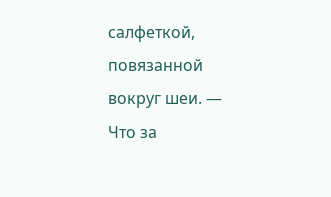салфеткой, повязанной вокруг шеи. — Что за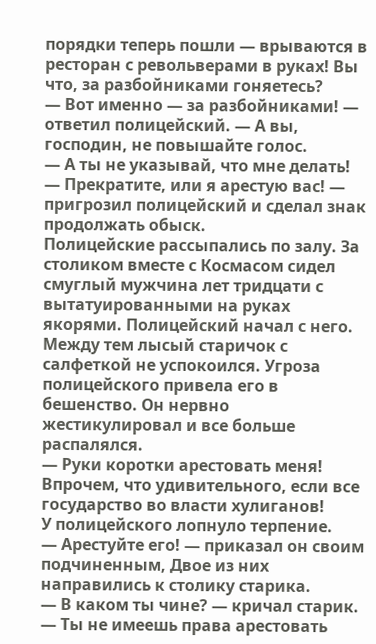порядки теперь пошли — врываются в ресторан с револьверами в руках! Вы что, за разбойниками гоняетесь?
— Вот именно — за разбойниками! — ответил полицейский. — А вы, господин, не повышайте голос.
— А ты не указывай, что мне делать!
— Прекратите, или я арестую вас! — пригрозил полицейский и сделал знак продолжать обыск.
Полицейские рассыпались по залу. За столиком вместе с Космасом сидел смуглый мужчина лет тридцати с вытатуированными на руках якорями. Полицейский начал с него.
Между тем лысый старичок с салфеткой не успокоился. Угроза полицейского привела его в бешенство. Он нервно жестикулировал и все больше распалялся.
— Руки коротки арестовать меня! Впрочем, что удивительного, если все государство во власти хулиганов!
У полицейского лопнуло терпение.
— Арестуйте его! — приказал он своим подчиненным, Двое из них направились к столику старика.
— В каком ты чине? — кричал старик. — Ты не имеешь права арестовать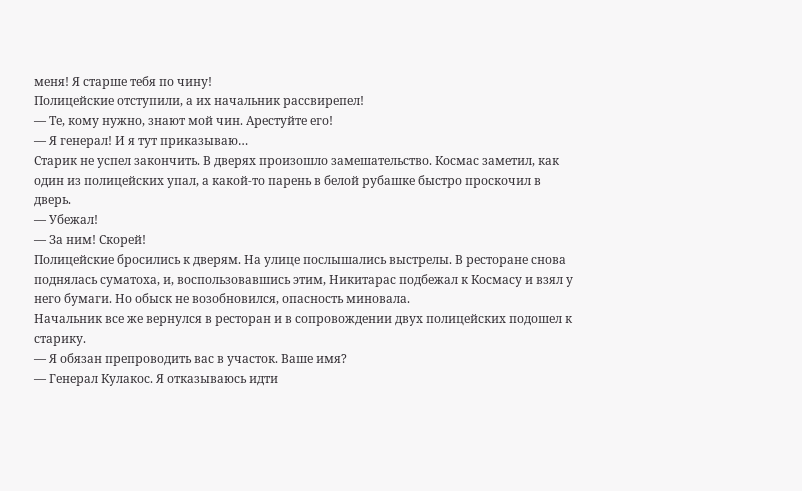меня! Я старше тебя по чину!
Полицейские отступили, а их начальник рассвирепел!
— Те, кому нужно, знают мой чин. Арестуйте его!
— Я генерал! И я тут приказываю…
Старик не успел закончить. В дверях произошло замешательство. Космас заметил, как один из полицейских упал, а какой-то парень в белой рубашке быстро проскочил в дверь.
— Убежал!
— За ним! Скорей!
Полицейские бросились к дверям. На улице послышались выстрелы. В ресторане снова поднялась суматоха, и, воспользовавшись этим, Никитарас подбежал к Космасу и взял у него бумаги. Но обыск не возобновился, опасность миновала.
Начальник все же вернулся в ресторан и в сопровождении двух полицейских подошел к старику.
— Я обязан препроводить вас в участок. Ваше имя?
— Генерал Кулакос. Я отказываюсь идти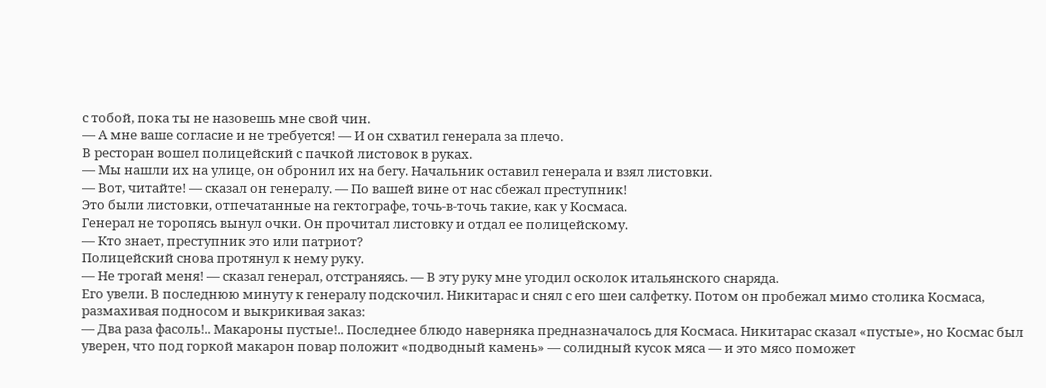с тобой, пока ты не назовешь мне свой чин.
— А мне ваше согласие и не требуется! — И он схватил генерала за плечо.
В ресторан вошел полицейский с пачкой листовок в руках.
— Мы нашли их на улице, он обронил их на бегу. Начальник оставил генерала и взял листовки.
— Вот, читайте! — сказал он генералу. — По вашей вине от нас сбежал преступник!
Это были листовки, отпечатанные на гектографе, точь-в-точь такие, как у Космаса.
Генерал не торопясь вынул очки. Он прочитал листовку и отдал ее полицейскому.
— Кто знает, преступник это или патриот?
Полицейский снова протянул к нему руку.
— Не трогай меня! — сказал генерал, отстраняясь. — В эту руку мне угодил осколок итальянского снаряда.
Его увели. В последнюю минуту к генералу подскочил. Никитарас и снял с его шеи салфетку. Потом он пробежал мимо столика Космаса, размахивая подносом и выкрикивая заказ:
— Два раза фасоль!.. Макароны пустые!.. Последнее блюдо наверняка предназначалось для Космаса. Никитарас сказал «пустые», но Космас был уверен, что под горкой макарон повар положит «подводный камень» — солидный кусок мяса — и это мясо поможет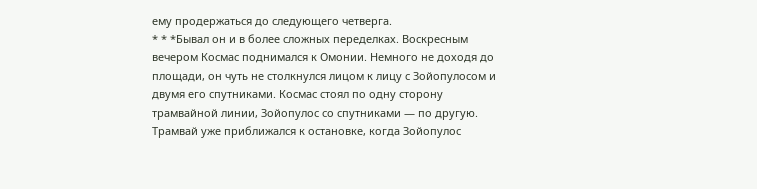ему продержаться до следующего четверга.
* * *Бывал он и в более сложных переделках. Воскресным вечером Космас поднимался к Омонии. Немного не доходя до площади, он чуть не столкнулся лицом к лицу с Зойопулосом и двумя его спутниками. Космас стоял по одну сторону трамвайной линии, Зойопулос со спутниками — по другую. Трамвай уже приближался к остановке, когда Зойопулос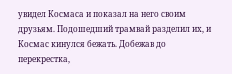увидел Космаса и показал на него своим друзьям. Подошедший трамвай разделил их, и Космас кинулся бежать. Добежав до перекрестка,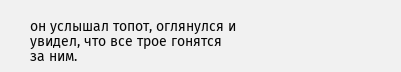он услышал топот, оглянулся и увидел, что все трое гонятся за ним.